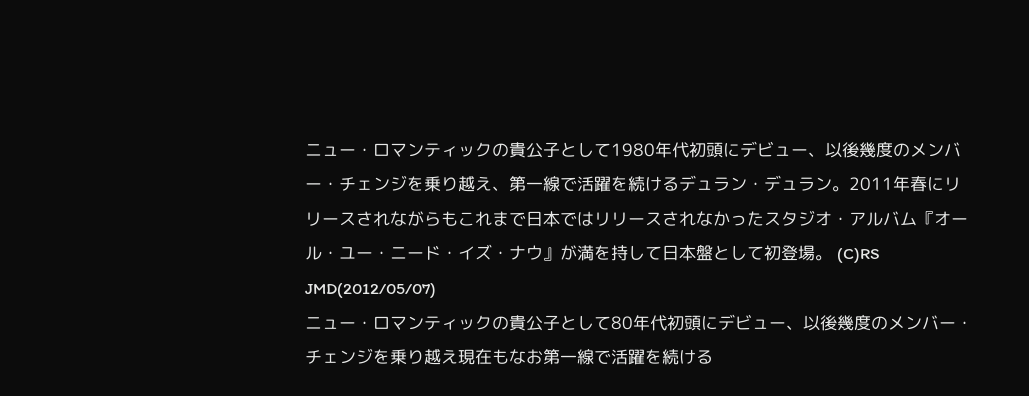ニュー・ロマンティックの貴公子として1980年代初頭にデビュー、以後幾度のメンバー・チェンジを乗り越え、第一線で活躍を続けるデュラン・デュラン。2011年春にリリースされながらもこれまで日本ではリリースされなかったスタジオ・アルバム『オール・ユー・ニード・イズ・ナウ』が満を持して日本盤として初登場。 (C)RS
JMD(2012/05/07)
ニュー・ロマンティックの貴公子として80年代初頭にデビュー、以後幾度のメンバー・チェンジを乗り越え現在もなお第一線で活躍を続ける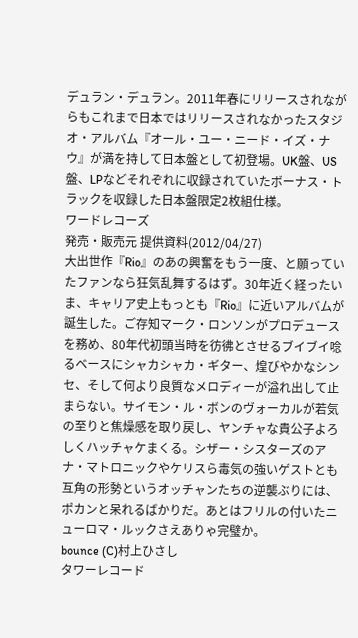デュラン・デュラン。2011年春にリリースされながらもこれまで日本ではリリースされなかったスタジオ・アルバム『オール・ユー・ニード・イズ・ナウ』が満を持して日本盤として初登場。UK盤、US盤、LPなどそれぞれに収録されていたボーナス・トラックを収録した日本盤限定2枚組仕様。
ワードレコーズ
発売・販売元 提供資料(2012/04/27)
大出世作『Rio』のあの興奮をもう一度、と願っていたファンなら狂気乱舞するはず。30年近く経ったいま、キャリア史上もっとも『Rio』に近いアルバムが誕生した。ご存知マーク・ロンソンがプロデュースを務め、80年代初頭当時を彷彿とさせるブイブイ唸るベースにシャカシャカ・ギター、煌びやかなシンセ、そして何より良質なメロディーが溢れ出して止まらない。サイモン・ル・ボンのヴォーカルが若気の至りと焦燥感を取り戻し、ヤンチャな貴公子よろしくハッチャケまくる。シザー・シスターズのアナ・マトロニックやケリスら毒気の強いゲストとも互角の形勢というオッチャンたちの逆襲ぶりには、ポカンと呆れるばかりだ。あとはフリルの付いたニューロマ・ルックさえありゃ完璧か。
bounce (C)村上ひさし
タワーレコード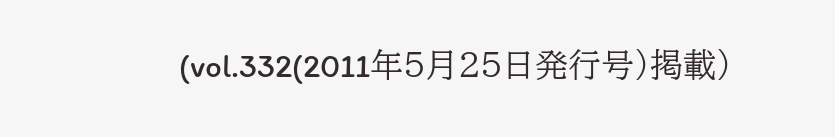(vol.332(2011年5月25日発行号)掲載)